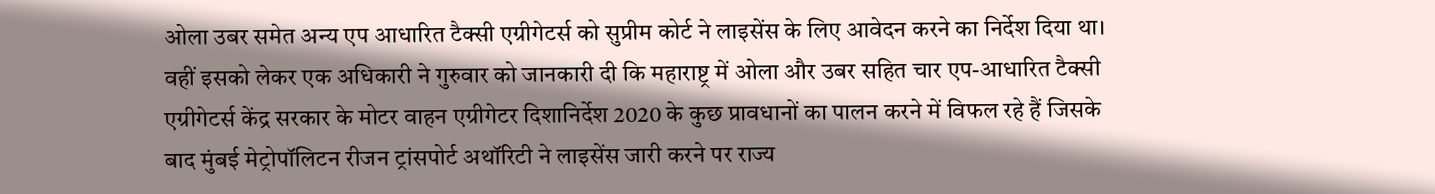ओला उबर समेत अन्य एप आधारित टैक्सी एग्रीगेटर्स को सुप्रीम कोर्ट ने लाइसेंस के लिए आवेदन करने का निर्देश दिया था। वहीं इसको लेकर एक अधिकारी ने गुरुवार को जानकारी दी कि महाराष्ट्र में ओला और उबर सहित चार एप-आधारित टैक्सी एग्रीगेटर्स केंद्र सरकार के मोटर वाहन एग्रीगेटर दिशानिर्देश 2020 के कुछ प्रावधानों का पालन करने में विफल रहे हैं जिसके बाद मुंबई मेट्रोपॉलिटन रीजन ट्रांसपोर्ट अथॉरिटी ने लाइसेंस जारी करने पर राज्य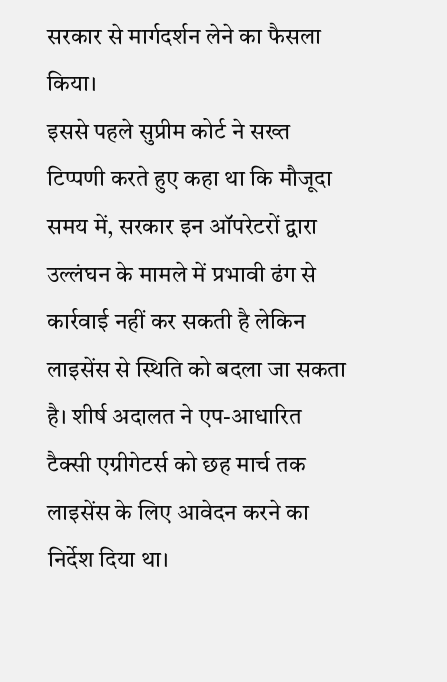सरकार से मार्गदर्शन लेने का फैसला किया।
इससे पहले सुप्रीम कोर्ट ने सख्त टिप्पणी करते हुए कहा था कि मौजूदा समय में, सरकार इन ऑपरेटरों द्वारा उल्लंघन के मामले में प्रभावी ढंग से कार्रवाई नहीं कर सकती है लेकिन लाइसेंस से स्थिति को बदला जा सकता है। शीर्ष अदालत ने एप-आधारित टैक्सी एग्रीगेटर्स को छह मार्च तक लाइसेंस के लिए आवेदन करने का निर्देश दिया था।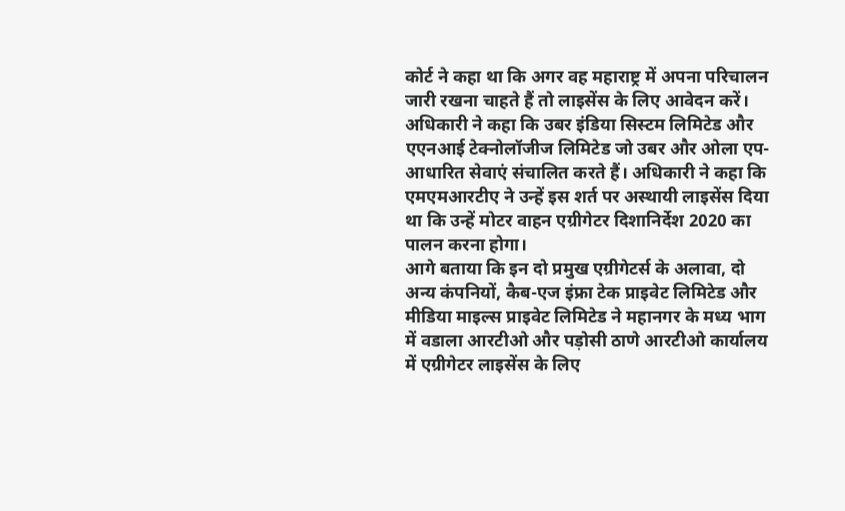कोर्ट ने कहा था कि अगर वह महाराष्ट्र में अपना परिचालन जारी रखना चाहते हैं तो लाइसेंस के लिए आवेदन करें।
अधिकारी ने कहा कि उबर इंडिया सिस्टम लिमिटेड और एएनआई टेक्नोलॉजीज लिमिटेड जो उबर और ओला एप-आधारित सेवाएं संचालित करते हैं। अधिकारी ने कहा कि एमएमआरटीए ने उन्हें इस शर्त पर अस्थायी लाइसेंस दिया था कि उन्हें मोटर वाहन एग्रीगेटर दिशानिर्देश 2020 का पालन करना होगा।
आगे बताया कि इन दो प्रमुख एग्रीगेटर्स के अलावा, दो अन्य कंपनियों, कैब-एज इंफ्रा टेक प्राइवेट लिमिटेड और मीडिया माइल्स प्राइवेट लिमिटेड ने महानगर के मध्य भाग में वडाला आरटीओ और पड़ोसी ठाणे आरटीओ कार्यालय में एग्रीगेटर लाइसेंस के लिए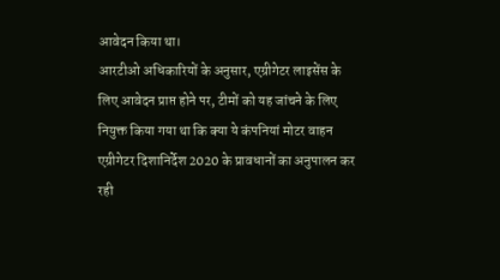आवेदन किया था।
आरटीओ अधिकारियों के अनुसार, एग्रीगेटर लाइसेंस के लिए आवेदन प्राप्त होने पर, टीमों को यह जांचने के लिए नियुक्त किया गया था कि क्या ये कंपनियां मोटर वाहन एग्रीगेटर दिशानिर्देश 2020 के प्रावधानों का अनुपालन कर रही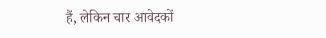हैं, लेकिन चार आवेदकों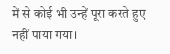में से कोई भी उन्हें पूरा करते हुए नहीं पाया गया।